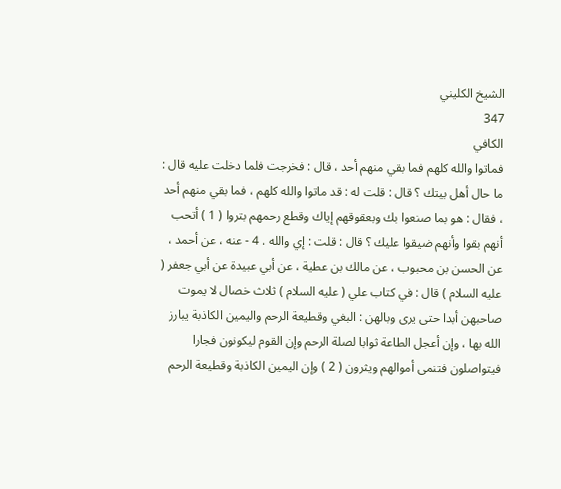الشيخ الكليني
347
الكافي
فماتوا والله كلهم فما بقي منهم أحد ، قال : فخرجت فلما دخلت عليه قال : ما حال أهل بيتك ؟ قال : قلت له : قد ماتوا والله كلهم ، فما بقي منهم أحد ، فقال : هو بما صنعوا بك وبعقوقهم إياك وقطع رحمهم بتروا ( 1 ) أتحب أنهم بقوا وأنهم ضيقوا عليك ؟ قال : قلت : إي والله . 4 - عنه ، عن أحمد ، عن الحسن بن محبوب ، عن مالك بن عطية ، عن أبي عبيدة عن أبي جعفر ( عليه السلام ) قال : في كتاب علي ( عليه السلام ) ثلاث خصال لا يموت صاحبهن أبدا حتى يرى وبالهن : البغي وقطيعة الرحم واليمين الكاذبة يبارز الله بها ، وإن أعجل الطاعة ثوابا لصلة الرحم وإن القوم ليكونون فجارا فيتواصلون فتنمى أموالهم ويثرون ( 2 ) وإن اليمين الكاذبة وقطيعة الرحم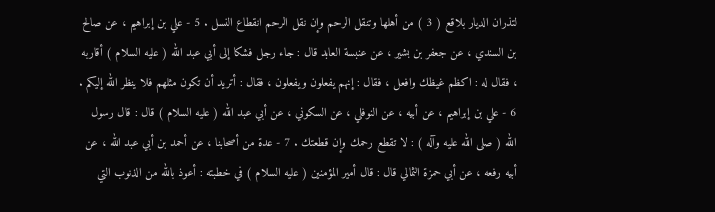لتذران الديار بلاقع ( 3 ) من أهلها وتنقل الرحم وإن نقل الرحم انقطاع النسل . 5 - علي بن إبراهيم ، عن صالح بن السندي ، عن جعفر بن بشير ، عن عنبسة العابد قال : جاء رجل فشكا إلى أبي عبد الله ( عليه السلام ) أقاربه ، فقال له : اكظم غيظك وافعل ، فقال : إنهم يفعلون ويفعلون ، فقال : أتريد أن تكون مثلهم فلا ينظر الله إليكم . 6 - علي بن إبراهيم ، عن أبيه ، عن النوفلي ، عن السكوني ، عن أبي عبد الله ( عليه السلام ) قال : قال رسول الله ( صلى الله عليه وآله ) : لا تقطع رحمك وإن قطعتك . 7 - عدة من أصحابنا ، عن أحمد بن أبي عبد الله ، عن أبيه رفعه ، عن أبي حمزة الثمالي قال : قال أمير المؤمنين ( عليه السلام ) في خطبته : أعوذ بالله من الذنوب التي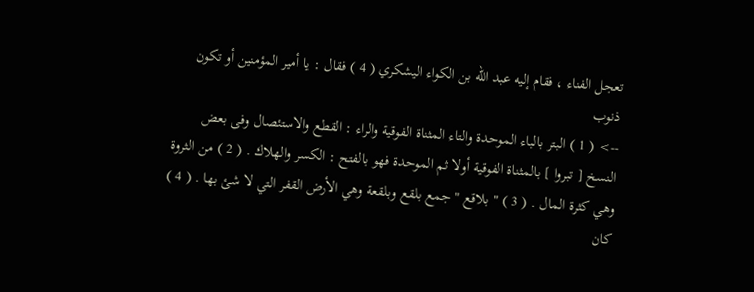تعجل الفناء ، فقام إليه عبد الله بن الكواء اليشكري ( 4 ) فقال : يا أمير المؤمنين أو تكون ذنوب
--> ( 1 ) البتر بالباء الموحدة والتاء المثناة الفوقية والراء : القطع والاستئصال وفى بعض النسخ [ تبروا ] بالمثناة الفوقية أولا ثم الموحدة فهو بالفتح : الكسر والهلاك . ( 2 ) من الثروة وهي كثرة المال . ( 3 ) " بلاقع " جمع بلقع وبلقعة وهي الأرض القفر التي لا شئ بها . ( 4 ) كان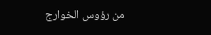من رؤوس الخوارج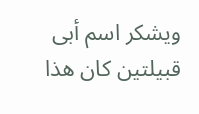ويشكر اسم أبى قبيلتين كان هذا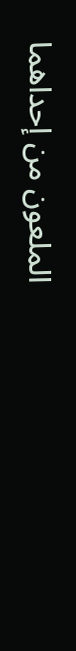الملعون من إحداهما